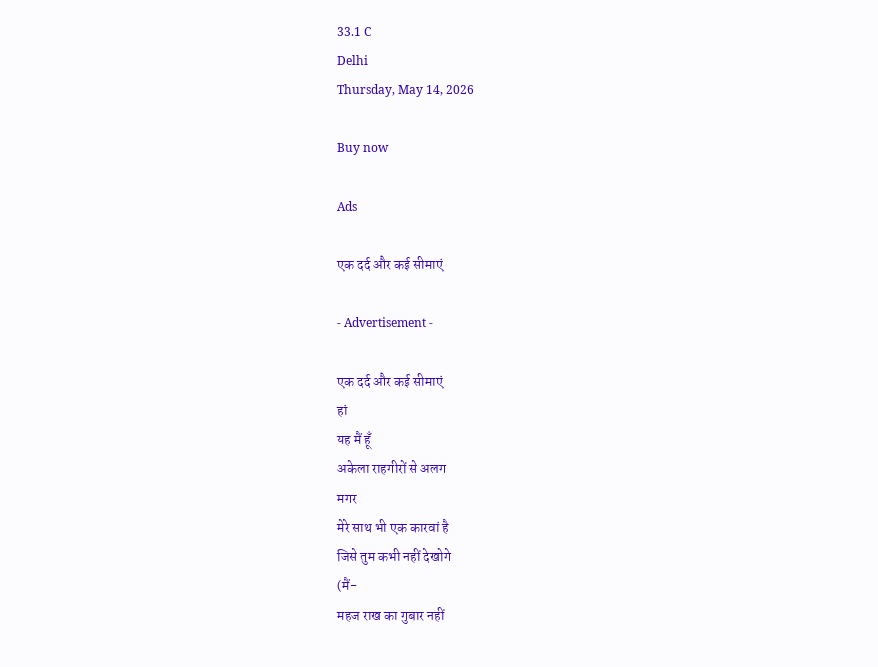33.1 C
Delhi
Thursday, May 14, 2026

Buy now

Ads

एक दर्द और कई सीमाएं

- Advertisement -

एक दर्द और कई सीमाएं
हां
यह मैं हूँ
अकेला राहगीरों से अलग
मगर
मेरे साथ भी एक कारवां है
जिसे तुम कभी नहीं देखोगे
(मैं-
महज राख का गुबार नहीं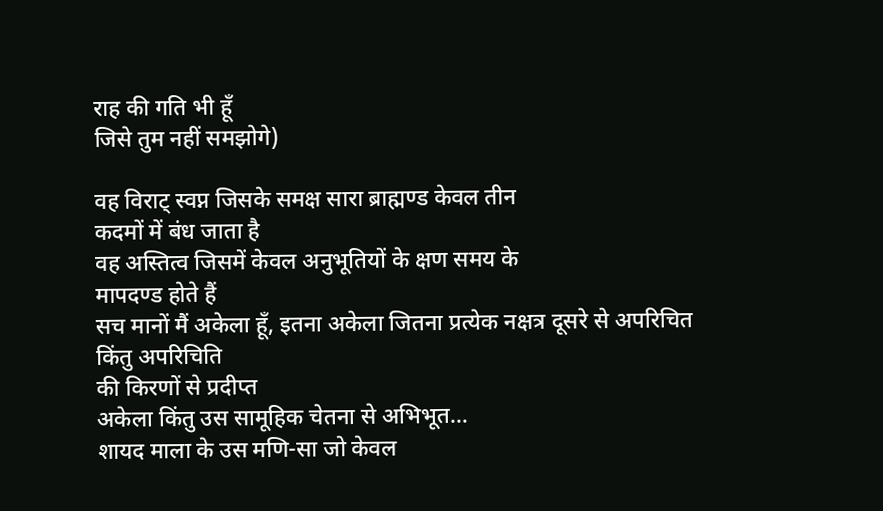राह की गति भी हूँ
जिसे तुम नहीं समझोगे)

वह विराट् स्वप्न जिसके समक्ष सारा ब्राह्मण्ड केवल तीन
कदमों में बंध जाता है
वह अस्तित्व जिसमें केवल अनुभूतियों के क्षण समय के
मापदण्ड होते हैं
सच मानों मैं अकेला हूँ, इतना अकेला जितना प्रत्येक नक्षत्र दूसरे से अपरिचित किंतु अपरिचिति
की किरणों से प्रदीप्त
अकेला किंतु उस सामूहिक चेतना से अभिभूत…
शायद माला के उस मणि-सा जो केवल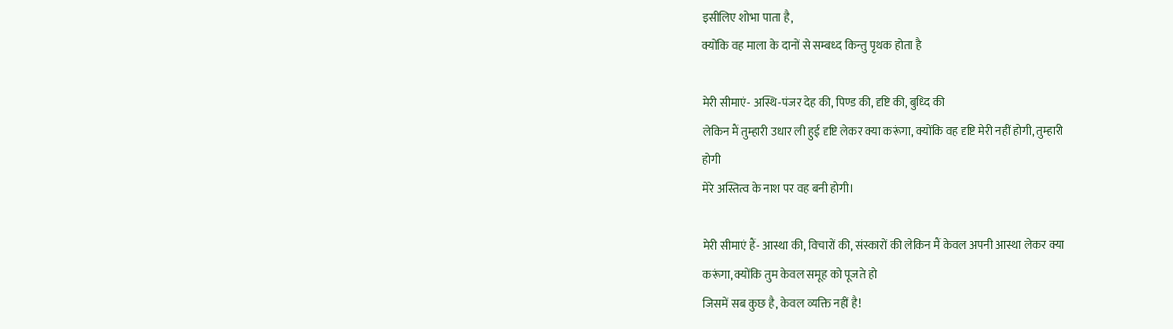इसीलिए शोभा पाता है,
क्योंकि वह माला के दानों से सम्बध्द किन्तु पृथक होता है

मेरी सीमाएं- अस्थि-पंजर देह की, पिण्ड की, दृष्टि की, बुध्दि की
लेकिन मैं तुम्हारी उधार ली हुई दृष्टि लेकर क्या करूंगा, क्योंकि वह दृष्टि मेरी नहीं होगी, तुम्हारी
होगी
मेरे अस्तित्व के नाश पर वह बनी होगी।

मेरी सीमाएं हैं- आस्था की, विचारों की, संस्कारों की लेकिन मैं केवल अपनी आस्था लेकर क्या
करूंगा, क्योंकि तुम केवल समूह को पूजते हो
जिसमें सब कुछ है, केवल व्यक्ति नहीं है!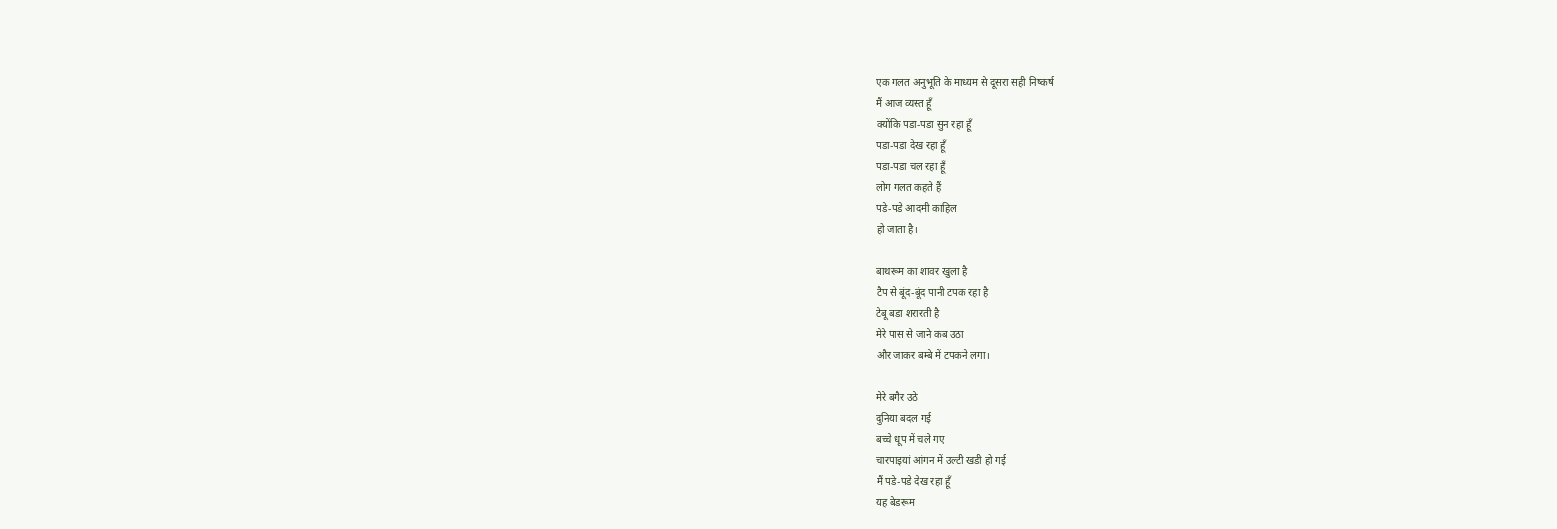एक गलत अनुभूति के माध्यम से दूसरा सही निष्कर्ष
मैं आज व्यस्त हूँ
क्योंकि पडा-पडा सुन रहा हूँ
पडा-पडा देख रहा हूँ
पडा-पडा चल रहा हूँ
लोग गलत कहते हैं
पडे-पडे आदमी काहिल
हो जाता है।

बाथरूम का शावर खुला है
टैप से बूंद-बूंद पानी टपक रहा है
टेबू बडा शरारती है
मेरे पास से जाने कब उठा
और जाकर बम्बे में टपकने लगा।

मेरे बगैर उठे
दुनिया बदल गई
बच्चे धूप में चले गए
चारपाइयां आंगन में उल्टी खडी हो गई
मैं पडे-पडे देख रहा हूँ
यह बेडरूम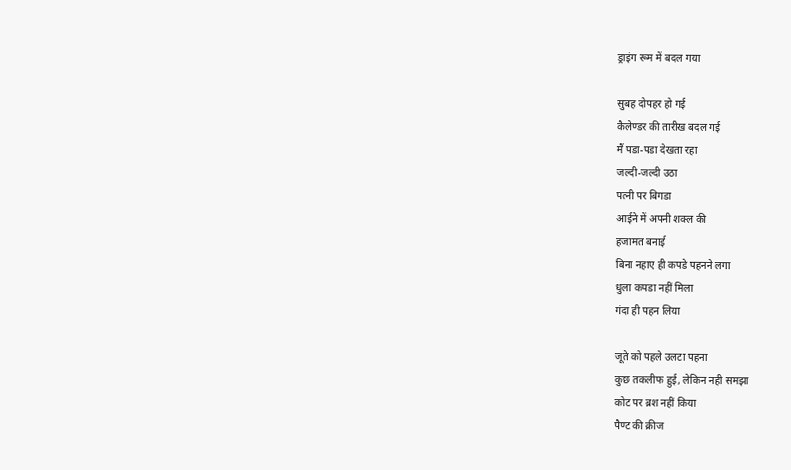ड्राइंग रूम में बदल गया

सुबह दोपहर हो गई
कैलेण्डर की तारीख बदल गई
मैं पडा-पडा देखता रहा
जल्दी-जल्दी उठा
पत्नी पर बिगडा
आईने में अपनी शक्ल की
हजामत बनाई
बिना नहाए ही कपडे पहनने लगा
धुला कपडा नहीं मिला
गंदा ही पहन लिया

जूते को पहले उलटा पहना
कुछ तकलीफ हुई, लेकिन नही समझा
कोट पर ब्रश नहीं किया
पैण्ट की क्रीज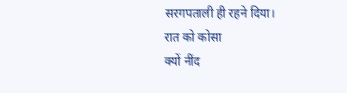सरगपताली ही रहने दिया।
रात को कोसा
क्यों नींद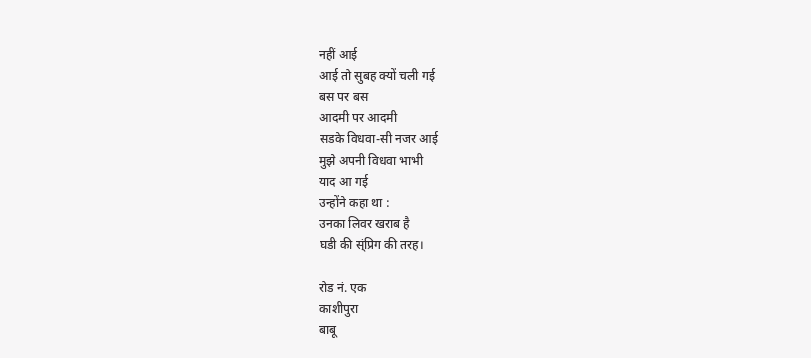नहीं आई
आई तो सुबह क्यों चली गई
बस पर बस
आदमी पर आदमी
सडके विधवा-सी नजर आई
मुझे अपनी विधवा भाभी
याद आ गई
उन्होंने कहा था :
उनका लिवर खराब है
घडी की स्ंप्रिग की तरह।

रोड नं. एक
काशीपुरा
बाबू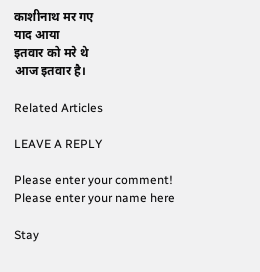काशीनाथ मर गए
याद आया
इतवार को मरे थे
आज इतवार है।

Related Articles

LEAVE A REPLY

Please enter your comment!
Please enter your name here

Stay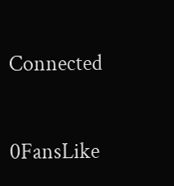Connected

0FansLike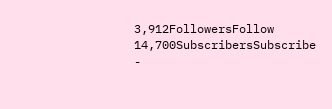3,912FollowersFollow
14,700SubscribersSubscribe
-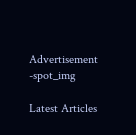Advertisement -spot_img

Latest Articles